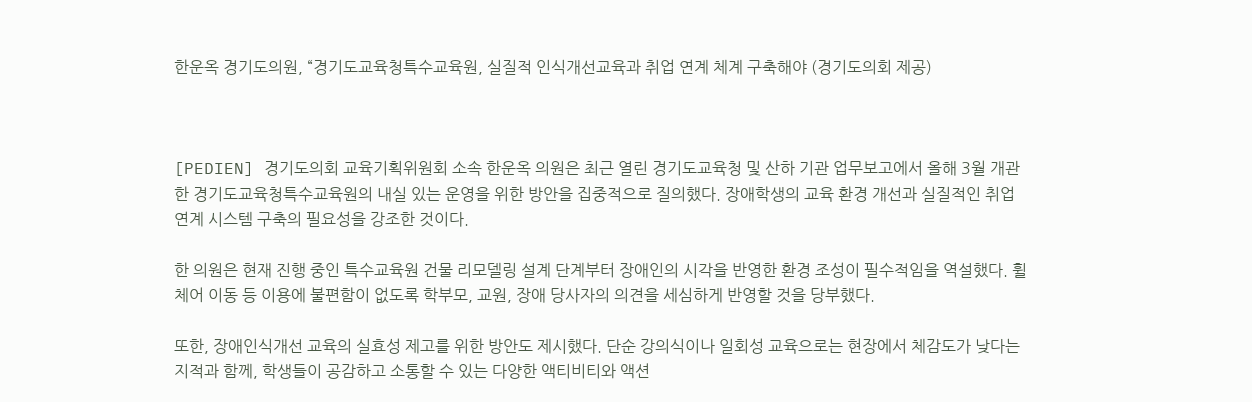한운옥 경기도의원, “경기도교육청특수교육원, 실질적 인식개선교육과 취업 연계 체계 구축해야 (경기도의회 제공)



[PEDIEN] 경기도의회 교육기획위원회 소속 한운옥 의원은 최근 열린 경기도교육청 및 산하 기관 업무보고에서 올해 3월 개관한 경기도교육청특수교육원의 내실 있는 운영을 위한 방안을 집중적으로 질의했다. 장애학생의 교육 환경 개선과 실질적인 취업 연계 시스템 구축의 필요성을 강조한 것이다.

한 의원은 현재 진행 중인 특수교육원 건물 리모델링 설계 단계부터 장애인의 시각을 반영한 환경 조성이 필수적임을 역설했다. 휠체어 이동 등 이용에 불편함이 없도록 학부모, 교원, 장애 당사자의 의견을 세심하게 반영할 것을 당부했다.

또한, 장애인식개선 교육의 실효성 제고를 위한 방안도 제시했다. 단순 강의식이나 일회성 교육으로는 현장에서 체감도가 낮다는 지적과 함께, 학생들이 공감하고 소통할 수 있는 다양한 액티비티와 액션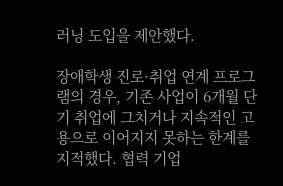러닝 도입을 제안했다.

장애학생 진로·취업 연계 프로그램의 경우, 기존 사업이 6개월 단기 취업에 그치거나 지속적인 고용으로 이어지지 못하는 한계를 지적했다. 협력 기업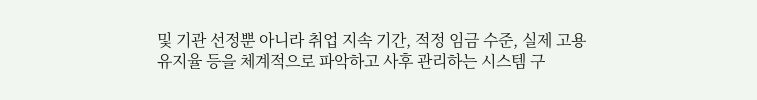및 기관 선정뿐 아니라 취업 지속 기간, 적정 임금 수준, 실제 고용 유지율 등을 체계적으로 파악하고 사후 관리하는 시스템 구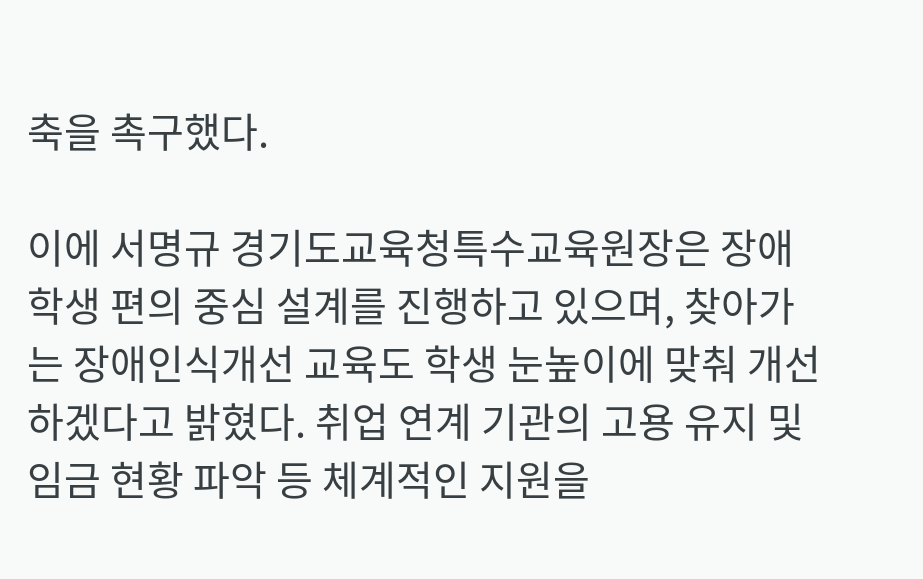축을 촉구했다.

이에 서명규 경기도교육청특수교육원장은 장애학생 편의 중심 설계를 진행하고 있으며, 찾아가는 장애인식개선 교육도 학생 눈높이에 맞춰 개선하겠다고 밝혔다. 취업 연계 기관의 고용 유지 및 임금 현황 파악 등 체계적인 지원을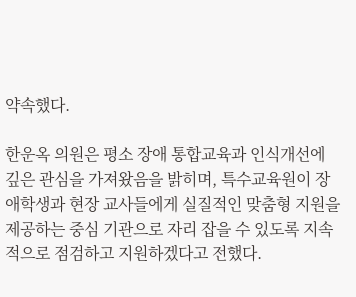약속했다.

한운옥 의원은 평소 장애 통합교육과 인식개선에 깊은 관심을 가져왔음을 밝히며, 특수교육원이 장애학생과 현장 교사들에게 실질적인 맞춤형 지원을 제공하는 중심 기관으로 자리 잡을 수 있도록 지속적으로 점검하고 지원하겠다고 전했다.